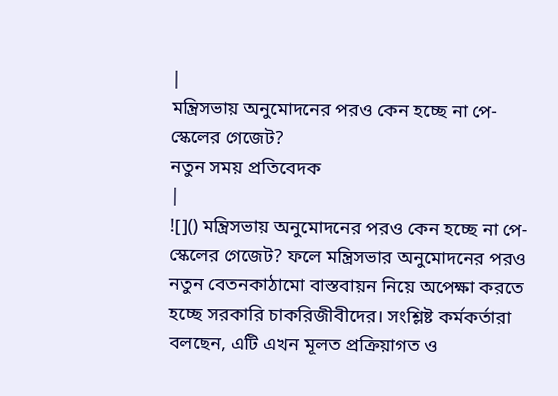|
মন্ত্রিসভায় অনুমোদনের পরও কেন হচ্ছে না পে-স্কেলের গেজেট?
নতুন সময় প্রতিবেদক
|
![]() মন্ত্রিসভায় অনুমোদনের পরও কেন হচ্ছে না পে-স্কেলের গেজেট? ফলে মন্ত্রিসভার অনুমোদনের পরও নতুন বেতনকাঠামো বাস্তবায়ন নিয়ে অপেক্ষা করতে হচ্ছে সরকারি চাকরিজীবীদের। সংশ্লিষ্ট কর্মকর্তারা বলছেন, এটি এখন মূলত প্রক্রিয়াগত ও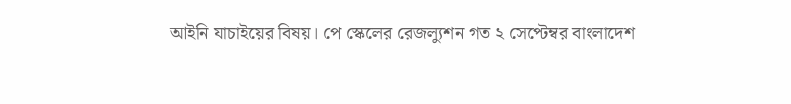আইনি যাচাইয়ের বিষয়। পে স্কেলের রেজল্যুশন গত ২ সেপ্টেম্বর বাংলাদেশ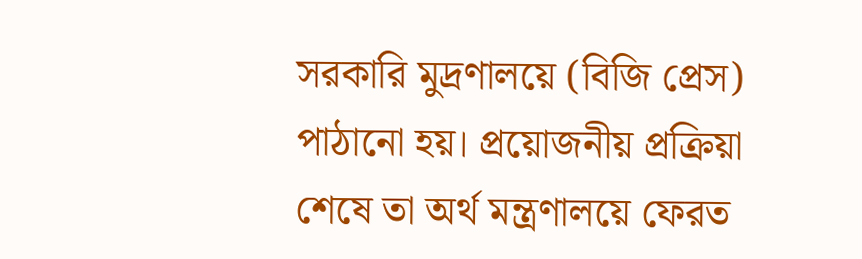সরকারি মুদ্রণালয়ে (বিজি প্রেস) পাঠানো হয়। প্রয়োজনীয় প্রক্রিয়া শেষে তা অর্থ মন্ত্রণালয়ে ফেরত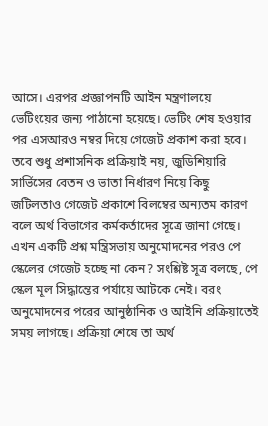আসে। এরপর প্রজ্ঞাপনটি আইন মন্ত্রণালয়ে ভেটিংয়ের জন্য পাঠানো হয়েছে। ভেটিং শেষ হওয়ার পর এসআরও নম্বর দিয়ে গেজেট প্রকাশ করা হবে। তবে শুধু প্রশাসনিক প্রক্রিয়াই নয়, জুডিশিয়ারি সার্ভিসের বেতন ও ভাতা নির্ধারণ নিয়ে কিছু জটিলতাও গেজেট প্রকাশে বিলম্বের অন্যতম কারণ বলে অর্থ বিভাগের কর্মকর্তাদের সূত্রে জানা গেছে। এখন একটি প্রশ্ন মন্ত্রিসভায় অনুমোদনের পরও পে স্কেলের গেজেট হচ্ছে না কেন? সংশ্লিষ্ট সূত্র বলছে, পে স্কেল মূল সিদ্ধান্তের পর্যায়ে আটকে নেই। বরং অনুমোদনের পরের আনুষ্ঠানিক ও আইনি প্রক্রিয়াতেই সময় লাগছে। প্রক্রিয়া শেষে তা অর্থ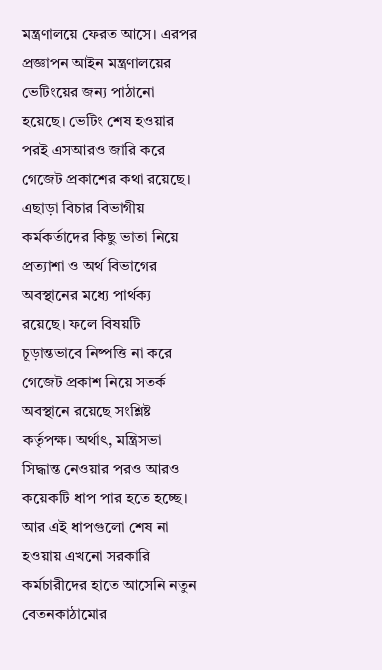মন্ত্রণালয়ে ফেরত আসে। এরপর প্রজ্ঞাপন আইন মন্ত্রণালয়ের ভেটিংয়ের জন্য পাঠানো হয়েছে। ভেটিং শেষ হওয়ার পরই এসআরও জারি করে গেজেট প্রকাশের কথা রয়েছে। এছাড়া বিচার বিভাগীয় কর্মকর্তাদের কিছু ভাতা নিয়ে প্রত্যাশা ও অর্থ বিভাগের অবস্থানের মধ্যে পার্থক্য রয়েছে। ফলে বিষয়টি চূড়ান্তভাবে নিষ্পত্তি না করে গেজেট প্রকাশ নিয়ে সতর্ক অবস্থানে রয়েছে সংশ্লিষ্ট কর্তৃপক্ষ। অর্থাৎ, মন্ত্রিসভা সিদ্ধান্ত নেওয়ার পরও আরও কয়েকটি ধাপ পার হতে হচ্ছে। আর এই ধাপগুলো শেষ না হওয়ায় এখনো সরকারি কর্মচারীদের হাতে আসেনি নতুন বেতনকাঠামোর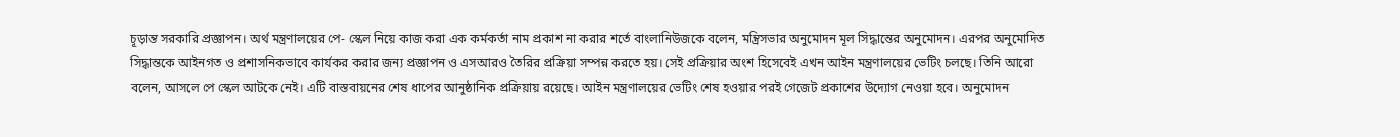চূড়ান্ত সরকারি প্রজ্ঞাপন। অর্থ মন্ত্রণালয়ের পে- স্কেল নিয়ে কাজ করা এক কর্মকর্তা নাম প্রকাশ না করার শর্তে বাংলানিউজকে বলেন, মন্ত্রিসভার অনুমোদন মূল সিদ্ধান্তের অনুমোদন। এরপর অনুমোদিত সিদ্ধান্তকে আইনগত ও প্রশাসনিকভাবে কার্যকর করার জন্য প্রজ্ঞাপন ও এসআরও তৈরির প্রক্রিয়া সম্পন্ন করতে হয়। সেই প্রক্রিয়ার অংশ হিসেবেই এখন আইন মন্ত্রণালয়ের ভেটিং চলছে। তিনি আরো বলেন, আসলে পে স্কেল আটকে নেই। এটি বাস্তবায়নের শেষ ধাপের আনুষ্ঠানিক প্রক্রিয়ায় রয়েছে। আইন মন্ত্রণালয়ের ভেটিং শেষ হওয়ার পরই গেজেট প্রকাশের উদ্যোগ নেওয়া হবে। অনুমোদন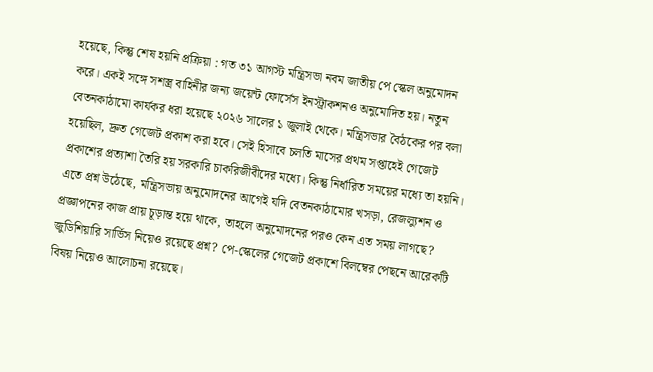হয়েছে, কিন্তু শেষ হয়নি প্রক্রিয়া : গত ৩১ আগস্ট মন্ত্রিসভা নবম জাতীয় পে স্কেল অনুমোদন করে। একই সঙ্গে সশস্ত্র বাহিনীর জন্য জয়েন্ট ফোর্সেস ইনস্ট্রাকশনও অনুমোদিত হয়। নতুন বেতনকাঠামো কার্যকর ধরা হয়েছে ২০২৬ সালের ১ জুলাই থেকে। মন্ত্রিসভার বৈঠকের পর বলা হয়েছিল, দ্রুত গেজেট প্রকাশ করা হবে। সেই হিসাবে চলতি মাসের প্রথম সপ্তাহেই গেজেট প্রকাশের প্রত্যাশা তৈরি হয় সরকারি চাকরিজীবীদের মধ্যে। কিন্তু নির্ধারিত সময়ের মধ্যে তা হয়নি। এতে প্রশ্ন উঠেছে, মন্ত্রিসভায় অনুমোদনের আগেই যদি বেতনকাঠামোর খসড়া, রেজল্যুশন ও প্রজ্ঞাপনের কাজ প্রায় চূড়ান্ত হয়ে থাকে, তাহলে অনুমোদনের পরও কেন এত সময় লাগছে? জুডিশিয়ারি সার্ভিস নিয়েও রয়েছে প্রশ্ন? পে-স্কেলের গেজেট প্রকাশে বিলম্বের পেছনে আরেকটি বিষয় নিয়েও আলোচনা রয়েছে।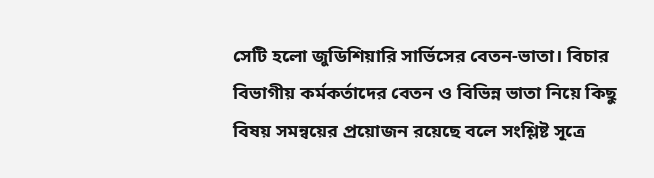সেটি হলো জুডিশিয়ারি সার্ভিসের বেতন-ভাতা। বিচার বিভাগীয় কর্মকর্তাদের বেতন ও বিভিন্ন ভাতা নিয়ে কিছু বিষয় সমন্বয়ের প্রয়োজন রয়েছে বলে সংশ্লিষ্ট সূত্রে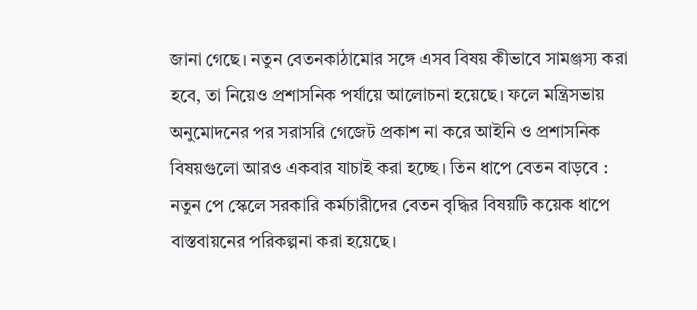জানা গেছে। নতুন বেতনকাঠামোর সঙ্গে এসব বিষয় কীভাবে সামঞ্জস্য করা হবে, তা নিয়েও প্রশাসনিক পর্যায়ে আলোচনা হয়েছে। ফলে মন্ত্রিসভায় অনুমোদনের পর সরাসরি গেজেট প্রকাশ না করে আইনি ও প্রশাসনিক বিষয়গুলো আরও একবার যাচাই করা হচ্ছে। তিন ধাপে বেতন বাড়বে : নতুন পে স্কেলে সরকারি কর্মচারীদের বেতন বৃদ্ধির বিষয়টি কয়েক ধাপে বাস্তবায়নের পরিকল্পনা করা হয়েছে।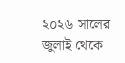২০২৬ সালের জুলাই থেকে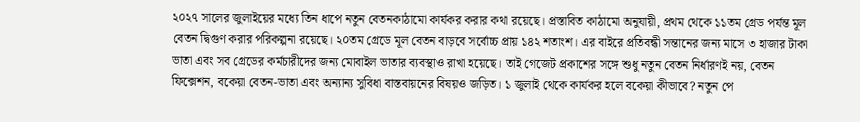২০২৭ সালের জুলাইয়ের মধ্যে তিন ধাপে নতুন বেতনকাঠামো কার্যকর করার কথা রয়েছে। প্রস্তাবিত কাঠামো অনুযায়ী, প্রথম থেকে ১১তম গ্রেড পর্যন্ত মূল বেতন দ্বিগুণ করার পরিকল্পনা রয়েছে। ২০তম গ্রেডে মূল বেতন বাড়বে সর্বোচ্চ প্রায় ১৪২ শতাংশ। এর বাইরে প্রতিবন্ধী সন্তানের জন্য মাসে ৩ হাজার টাকা ভাতা এবং সব গ্রেডের কর্মচারীদের জন্য মোবাইল ভাতার ব্যবস্থাও রাখা হয়েছে। তাই গেজেট প্রকাশের সঙ্গে শুধু নতুন বেতন নির্ধারণই নয়, বেতন ফিক্সেশন, বকেয়া বেতন-ভাতা এবং অন্যান্য সুবিধা বাস্তবায়নের বিষয়ও জড়িত। ১ জুলাই থেকে কার্যকর হলে বকেয়া কীভাবে? নতুন পে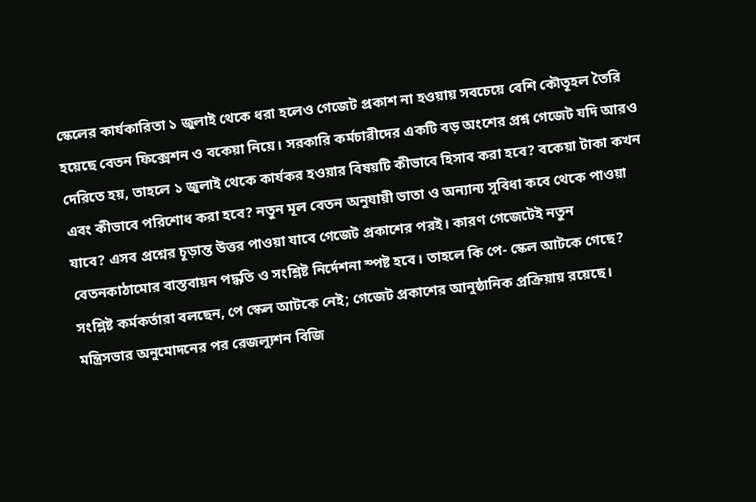স্কেলের কার্যকারিতা ১ জুলাই থেকে ধরা হলেও গেজেট প্রকাশ না হওয়ায় সবচেয়ে বেশি কৌতূহল তৈরি হয়েছে বেতন ফিক্সেশন ও বকেয়া নিয়ে। সরকারি কর্মচারীদের একটি বড় অংশের প্রশ্ন গেজেট যদি আরও দেরিতে হয়, তাহলে ১ জুলাই থেকে কার্যকর হওয়ার বিষয়টি কীভাবে হিসাব করা হবে? বকেয়া টাকা কখন এবং কীভাবে পরিশোধ করা হবে? নতুন মূল বেতন অনুযায়ী ভাতা ও অন্যান্য সুবিধা কবে থেকে পাওয়া যাবে? এসব প্রশ্নের চূড়ান্ত উত্তর পাওয়া যাবে গেজেট প্রকাশের পরই। কারণ গেজেটেই নতুন বেতনকাঠামোর বাস্তবায়ন পদ্ধতি ও সংশ্লিষ্ট নির্দেশনা স্পষ্ট হবে। তাহলে কি পে- স্কেল আটকে গেছে? সংশ্লিষ্ট কর্মকর্তারা বলছেন, পে স্কেল আটকে নেই; গেজেট প্রকাশের আনুষ্ঠানিক প্রক্রিয়ায় রয়েছে। মন্ত্রিসভার অনুমোদনের পর রেজল্যুশন বিজি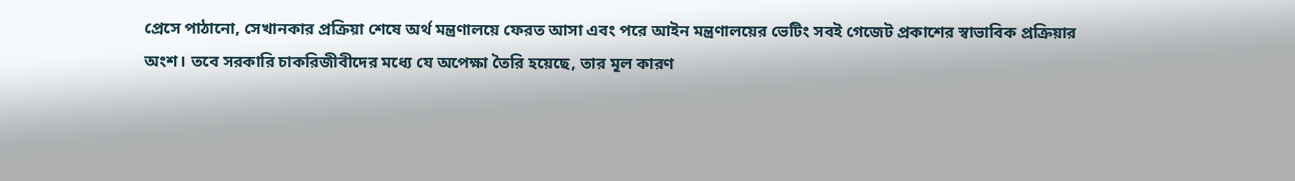প্রেসে পাঠানো, সেখানকার প্রক্রিয়া শেষে অর্থ মন্ত্রণালয়ে ফেরত আসা এবং পরে আইন মন্ত্রণালয়ের ভেটিং সবই গেজেট প্রকাশের স্বাভাবিক প্রক্রিয়ার অংশ। তবে সরকারি চাকরিজীবীদের মধ্যে যে অপেক্ষা তৈরি হয়েছে, তার মূল কারণ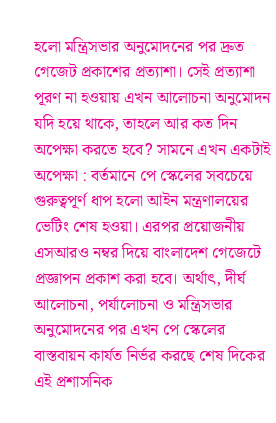হলো মন্ত্রিসভার অনুমোদনের পর দ্রুত গেজেট প্রকাশের প্রত্যাশা। সেই প্রত্যাশা পূরণ না হওয়ায় এখন আলোচনা অনুমোদন যদি হয়ে থাকে, তাহলে আর কত দিন অপেক্ষা করতে হবে? সামনে এখন একটাই অপেক্ষা : বর্তমানে পে স্কেলের সবচেয়ে গুরুত্বপূর্ণ ধাপ হলো আইন মন্ত্রণালয়ের ভেটিং শেষ হওয়া। এরপর প্রয়োজনীয় এসআরও নম্বর দিয়ে বাংলাদেশ গেজেটে প্রজ্ঞাপন প্রকাশ করা হবে। অর্থাৎ, দীর্ঘ আলোচনা, পর্যালোচনা ও মন্ত্রিসভার অনুমোদনের পর এখন পে স্কেলের বাস্তবায়ন কার্যত নির্ভর করছে শেষ দিকের এই প্রশাসনিক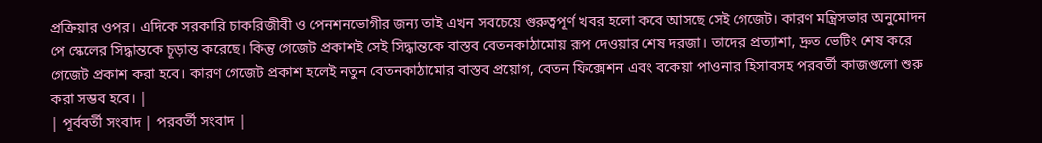প্রক্রিয়ার ওপর। এদিকে সরকারি চাকরিজীবী ও পেনশনভোগীর জন্য তাই এখন সবচেয়ে গুরুত্বপূর্ণ খবর হলো কবে আসছে সেই গেজেট। কারণ মন্ত্রিসভার অনুমোদন পে স্কেলের সিদ্ধান্তকে চূড়ান্ত করেছে। কিন্তু গেজেট প্রকাশই সেই সিদ্ধান্তকে বাস্তব বেতনকাঠামোয় রূপ দেওয়ার শেষ দরজা। তাদের প্রত্যাশা, দ্রুত ভেটিং শেষ করে গেজেট প্রকাশ করা হবে। কারণ গেজেট প্রকাশ হলেই নতুন বেতনকাঠামোর বাস্তব প্রয়োগ, বেতন ফিক্সেশন এবং বকেয়া পাওনার হিসাবসহ পরবর্তী কাজগুলো শুরু করা সম্ভব হবে। |
| পূর্ববর্তী সংবাদ | পরবর্তী সংবাদ |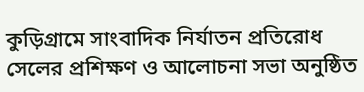কুড়িগ্রামে সাংবাদিক নির্যাতন প্রতিরোধ সেলের প্রশিক্ষণ ও আলোচনা সভা অনুষ্ঠিত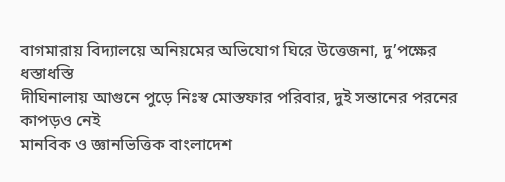বাগমারায় বিদ্যালয়ে অনিয়মের অভিযোগ ঘিরে উত্তেজনা, দু’পক্ষের ধস্তাধস্তি
দীঘিনালায় আগুনে পুড়ে নিঃস্ব মোস্তফার পরিবার, দুই সন্তানের পরনের কাপড়ও নেই
মানবিক ও জ্ঞানভিত্তিক বাংলাদেশ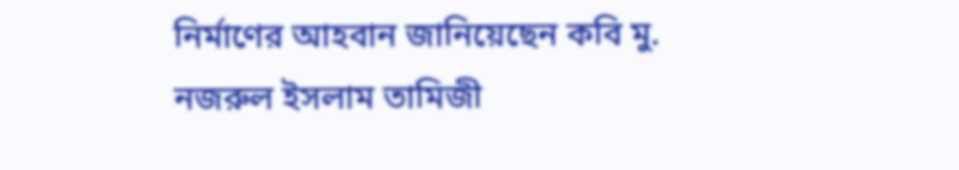নির্মাণের আহবান জানিয়েছেন কবি মু. নজরুল ইসলাম তামিজী